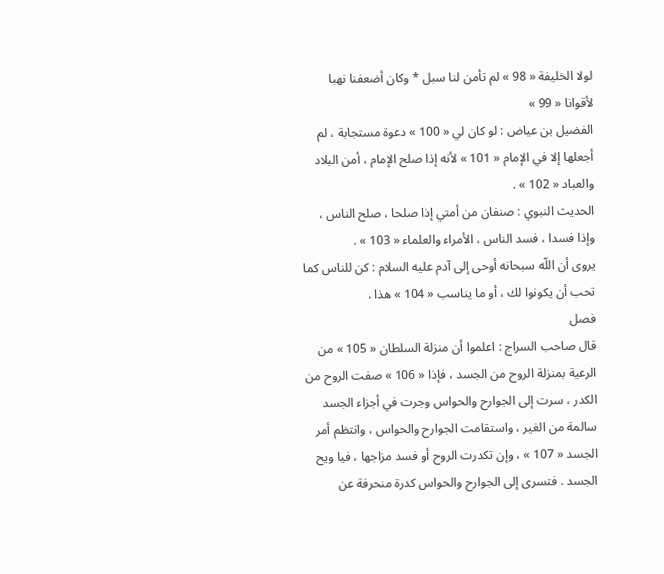لولا الخليفة « 98 » لم تأمن لنا سبل * وكان أضعفنا نهبا لأقوانا « 99 »
الفضيل بن عياض : لو كان لي « 100 » دعوة مستجابة ، لم أجعلها إلا في الإمام « 101 » لأنه إذا صلح الإمام ، أمن البلاد والعباد « 102 » .
الحديث النبوي : صنفان من أمتي إذا صلحا ، صلح الناس ، وإذا فسدا ، فسد الناس ، الأمراء والعلماء « 103 » .
يروى أن اللّه سبحانه أوحى إلى آدم عليه السلام : كن للناس كما تحب أن يكونوا لك ، أو ما يناسب « 104 » هذا .
فصل
قال صاحب السراج : اعلموا أن منزلة السلطان « 105 » من الرعية بمنزلة الروح من الجسد ، فإذا « 106 » صفت الروح من الكدر ، سرت إلى الجوارح والحواس وجرت في أجزاء الجسد سالمة من الغير ، واستقامت الجوارح والحواس ، وانتظم أمر الجسد « 107 » ، وإن تكدرت الروح أو فسد مزاجها ، فيا ويح الجسد . فتسرى إلى الجوارح والحواس كدرة منحرفة عن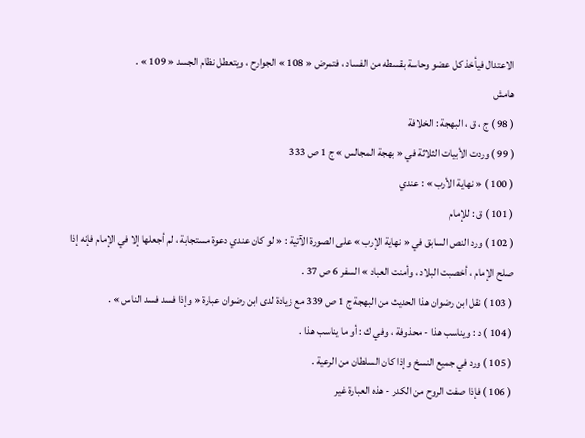الاعتدال فيأخذ كل عضو وحاسة بقسطه من الفساد ، فتمرض « 108 » الجوارح ، ويتعطل نظام الجسد « 109 » .
هامش
( 98 ) ج ، ق ، البهجة : الخلافة
( 99 ) وردت الأبيات الثلاثة في « بهجة المجالس » ج 1 ص 333
( 100 ) « نهاية الأرب » : عندي
( 101 ) ق : للإمام
( 102 ) ورد النص السابق في « نهاية الإرب » على الصورة الآتية : « لو كان عندي دعوة مستجابة ، لم أجعلها إلا في الإمام فإنه إذا صلح الإمام ، أخصبت البلاد ، وأمنت العباد » السفر 6 ص 37 .
( 103 ) نقل ابن رضوان هذا الحديث من البهجة ج 1 ص 339 مع زيادة لدى ابن رضوان عبارة « وإذا فسد فسد الناس » .
( 104 ) د : ويناسب هذا - محذوفة ، وفي ك : أو ما يناسب هذا .
( 105 ) ورد في جميع النسخ وإذا كان السلطان من الرعية .
( 106 ) فإذا صفت الروح من الكدر - هذه العبارة غير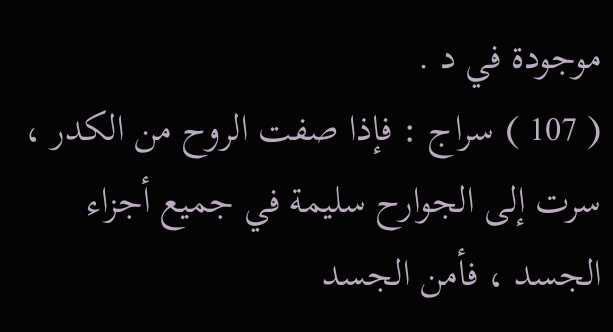موجودة في د .
( 107 ) سراج : فإذا صفت الروح من الكدر ، سرت إلى الجوارح سليمة في جميع أجزاء الجسد ، فأمن الجسد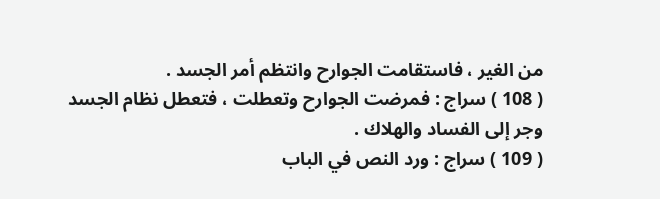من الغير ، فاستقامت الجوارح وانتظم أمر الجسد .
( 108 ) سراج : فمرضت الجوارح وتعطلت ، فتعطل نظام الجسد وجر إلى الفساد والهلاك .
( 109 ) سراج : ورد النص في الباب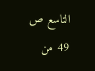التاسع ص 49 من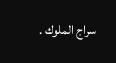سراج الملوك .